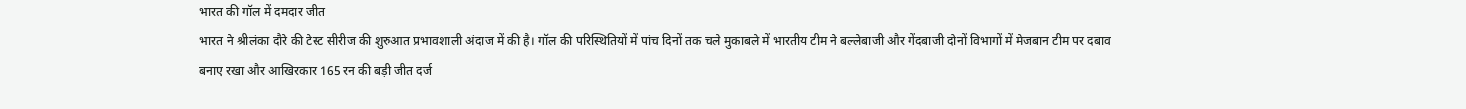भारत की गॉल में दमदार जीत
भारत ने श्रीलंका दौरे की टेस्ट सीरीज की शुरुआत प्रभावशाली अंदाज में की है। गॉल की परिस्थितियों में पांच दिनों तक चले मुकाबले में भारतीय टीम ने बल्लेबाजी और गेंदबाजी दोनों विभागों में मेजबान टीम पर दबाव बनाए रखा और आखिरकार 165 रन की बड़ी जीत दर्ज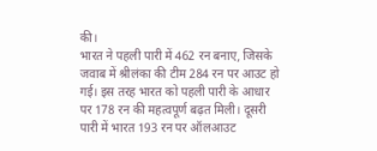की।
भारत ने पहली पारी में 462 रन बनाए, जिसके जवाब में श्रीलंका की टीम 284 रन पर आउट हो गई। इस तरह भारत को पहली पारी के आधार पर 178 रन की महत्वपूर्ण बढ़त मिली। दूसरी पारी में भारत 193 रन पर ऑलआउट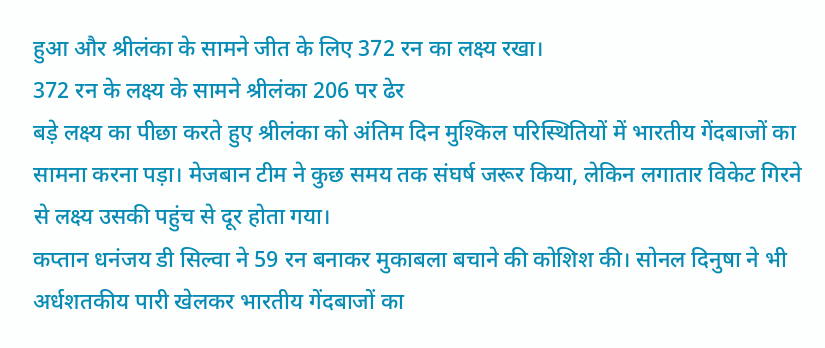हुआ और श्रीलंका के सामने जीत के लिए 372 रन का लक्ष्य रखा।
372 रन के लक्ष्य के सामने श्रीलंका 206 पर ढेर
बड़े लक्ष्य का पीछा करते हुए श्रीलंका को अंतिम दिन मुश्किल परिस्थितियों में भारतीय गेंदबाजों का सामना करना पड़ा। मेजबान टीम ने कुछ समय तक संघर्ष जरूर किया, लेकिन लगातार विकेट गिरने से लक्ष्य उसकी पहुंच से दूर होता गया।
कप्तान धनंजय डी सिल्वा ने 59 रन बनाकर मुकाबला बचाने की कोशिश की। सोनल दिनुषा ने भी अर्धशतकीय पारी खेलकर भारतीय गेंदबाजों का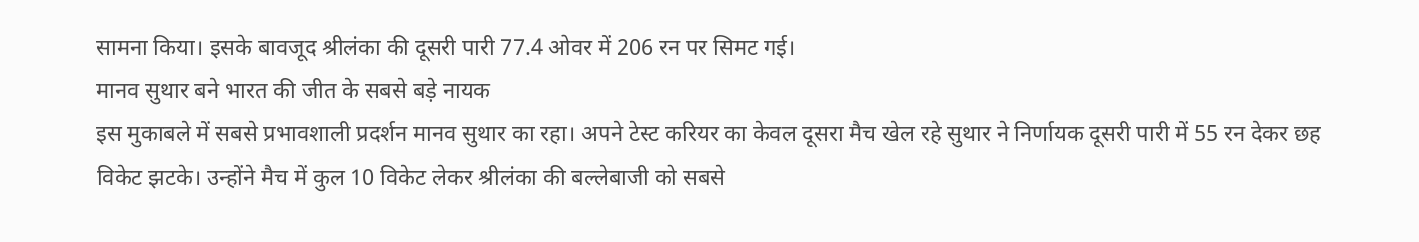सामना किया। इसके बावजूद श्रीलंका की दूसरी पारी 77.4 ओवर में 206 रन पर सिमट गई।
मानव सुथार बने भारत की जीत के सबसे बड़े नायक
इस मुकाबले में सबसे प्रभावशाली प्रदर्शन मानव सुथार का रहा। अपने टेस्ट करियर का केवल दूसरा मैच खेल रहे सुथार ने निर्णायक दूसरी पारी में 55 रन देकर छह विकेट झटके। उन्होंने मैच में कुल 10 विकेट लेकर श्रीलंका की बल्लेबाजी को सबसे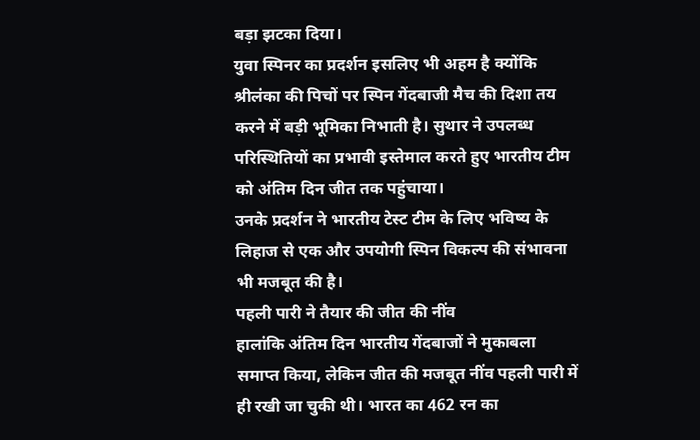बड़ा झटका दिया।
युवा स्पिनर का प्रदर्शन इसलिए भी अहम है क्योंकि श्रीलंका की पिचों पर स्पिन गेंदबाजी मैच की दिशा तय करने में बड़ी भूमिका निभाती है। सुथार ने उपलब्ध परिस्थितियों का प्रभावी इस्तेमाल करते हुए भारतीय टीम को अंतिम दिन जीत तक पहुंचाया।
उनके प्रदर्शन ने भारतीय टेस्ट टीम के लिए भविष्य के लिहाज से एक और उपयोगी स्पिन विकल्प की संभावना भी मजबूत की है।
पहली पारी ने तैयार की जीत की नींव
हालांकि अंतिम दिन भारतीय गेंदबाजों ने मुकाबला समाप्त किया, लेकिन जीत की मजबूत नींव पहली पारी में ही रखी जा चुकी थी। भारत का 462 रन का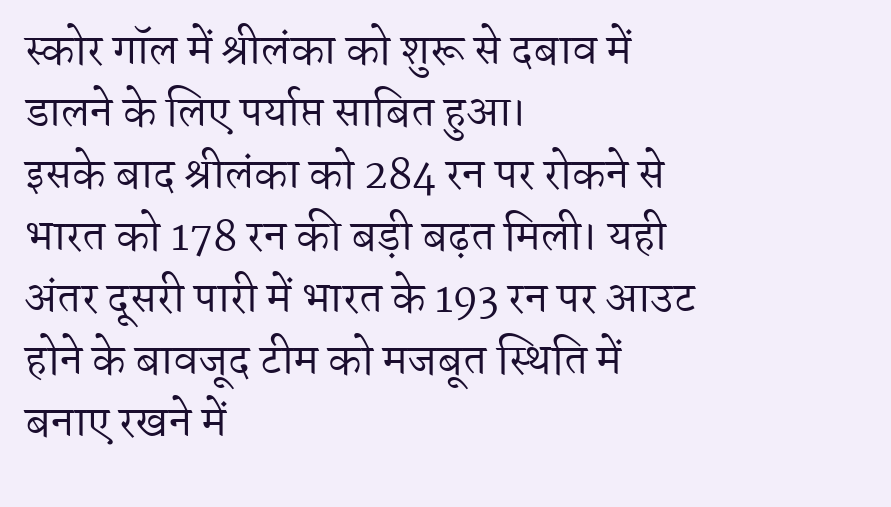स्कोर गॉल में श्रीलंका को शुरू से दबाव में डालने के लिए पर्याप्त साबित हुआ।
इसके बाद श्रीलंका को 284 रन पर रोकने से भारत को 178 रन की बड़ी बढ़त मिली। यही अंतर दूसरी पारी में भारत के 193 रन पर आउट होने के बावजूद टीम को मजबूत स्थिति में बनाए रखने में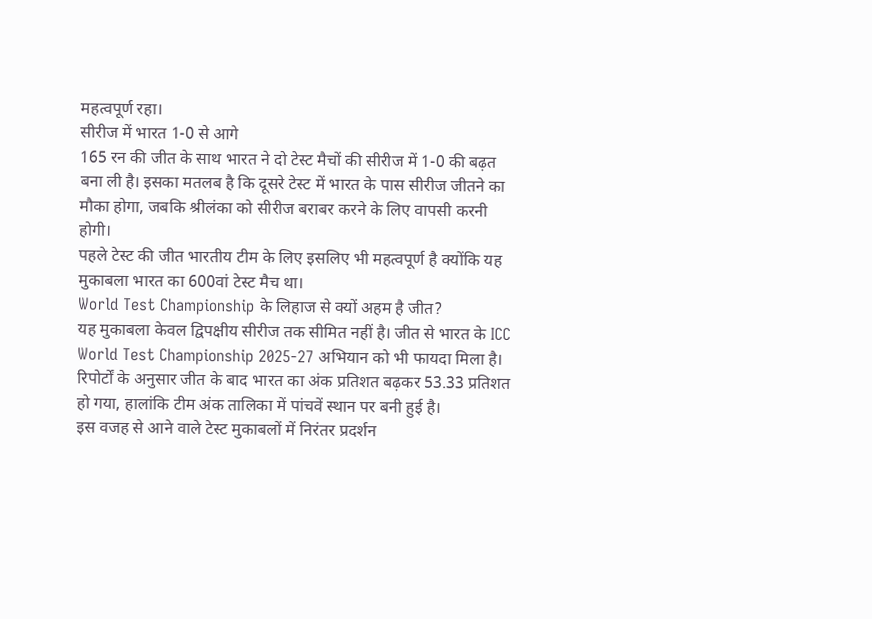महत्वपूर्ण रहा।
सीरीज में भारत 1-0 से आगे
165 रन की जीत के साथ भारत ने दो टेस्ट मैचों की सीरीज में 1-0 की बढ़त बना ली है। इसका मतलब है कि दूसरे टेस्ट में भारत के पास सीरीज जीतने का मौका होगा, जबकि श्रीलंका को सीरीज बराबर करने के लिए वापसी करनी होगी।
पहले टेस्ट की जीत भारतीय टीम के लिए इसलिए भी महत्वपूर्ण है क्योंकि यह मुकाबला भारत का 600वां टेस्ट मैच था।
World Test Championship के लिहाज से क्यों अहम है जीत?
यह मुकाबला केवल द्विपक्षीय सीरीज तक सीमित नहीं है। जीत से भारत के ICC World Test Championship 2025-27 अभियान को भी फायदा मिला है। रिपोर्टों के अनुसार जीत के बाद भारत का अंक प्रतिशत बढ़कर 53.33 प्रतिशत हो गया, हालांकि टीम अंक तालिका में पांचवें स्थान पर बनी हुई है।
इस वजह से आने वाले टेस्ट मुकाबलों में निरंतर प्रदर्शन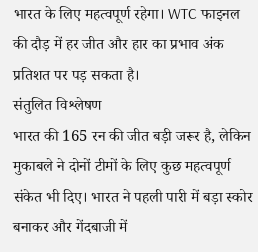भारत के लिए महत्वपूर्ण रहेगा। WTC फाइनल की दौड़ में हर जीत और हार का प्रभाव अंक प्रतिशत पर पड़ सकता है।
संतुलित विश्लेषण
भारत की 165 रन की जीत बड़ी जरूर है, लेकिन मुकाबले ने दोनों टीमों के लिए कुछ महत्वपूर्ण संकेत भी दिए। भारत ने पहली पारी में बड़ा स्कोर बनाकर और गेंदबाजी में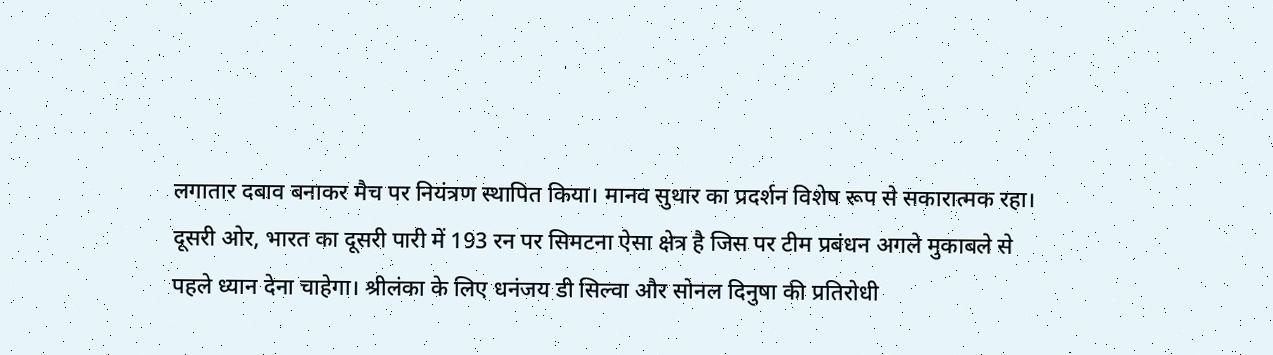लगातार दबाव बनाकर मैच पर नियंत्रण स्थापित किया। मानव सुथार का प्रदर्शन विशेष रूप से सकारात्मक रहा।
दूसरी ओर, भारत का दूसरी पारी में 193 रन पर सिमटना ऐसा क्षेत्र है जिस पर टीम प्रबंधन अगले मुकाबले से पहले ध्यान देना चाहेगा। श्रीलंका के लिए धनंजय डी सिल्वा और सोनल दिनुषा की प्रतिरोधी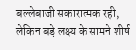बल्लेबाजी सकारात्मक रही, लेकिन बड़े लक्ष्य के सामने शीर्ष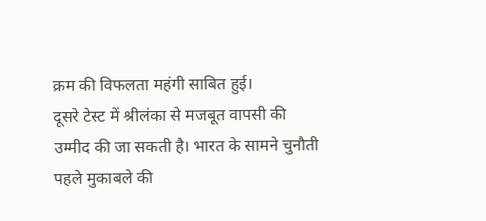क्रम की विफलता महंगी साबित हुई।
दूसरे टेस्ट में श्रीलंका से मजबूत वापसी की उम्मीद की जा सकती है। भारत के सामने चुनौती पहले मुकाबले की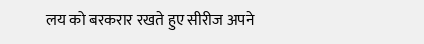लय को बरकरार रखते हुए सीरीज अपने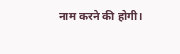नाम करने की होगी।